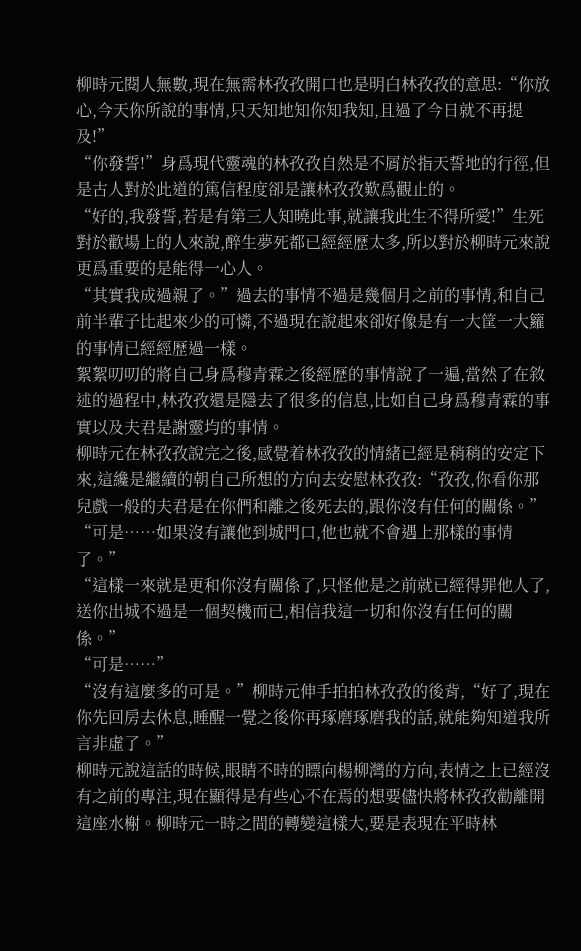柳時元閱人無數,現在無需林孜孜開口也是明白林孜孜的意思:“你放心,今天你所說的事情,只天知地知你知我知,且過了今日就不再提及!”
“你發誓!”身爲現代靈魂的林孜孜自然是不屑於指天誓地的行徑,但是古人對於此道的篤信程度卻是讓林孜孜歎爲觀止的。
“好的,我發誓,若是有第三人知曉此事,就讓我此生不得所愛!”生死對於歡場上的人來說,醉生夢死都已經經歷太多,所以對於柳時元來說更爲重要的是能得一心人。
“其實我成過親了。”過去的事情不過是幾個月之前的事情,和自己前半輩子比起來少的可憐,不過現在說起來卻好像是有一大筐一大籮的事情已經經歷過一樣。
絮絮叨叨的將自己身爲穆青霖之後經歷的事情說了一遍,當然了在敘述的過程中,林孜孜還是隱去了很多的信息,比如自己身爲穆青霖的事實以及夫君是謝靈均的事情。
柳時元在林孜孜說完之後,感覺着林孜孜的情緒已經是稍稍的安定下來,這纔是繼續的朝自己所想的方向去安慰林孜孜:“孜孜,你看你那兒戲一般的夫君是在你們和離之後死去的,跟你沒有任何的關係。”
“可是……如果沒有讓他到城門口,他也就不會遇上那樣的事情了。”
“這樣一來就是更和你沒有關係了,只怪他是之前就已經得罪他人了,送你出城不過是一個契機而已,相信我這一切和你沒有任何的關係。”
“可是……”
“沒有這麼多的可是。”柳時元伸手拍拍林孜孜的後背,“好了,現在你先回房去休息,睡醒一覺之後你再琢磨琢磨我的話,就能夠知道我所言非虛了。”
柳時元說這話的時候,眼睛不時的瞟向楊柳灣的方向,表情之上已經沒有之前的專注,現在顯得是有些心不在焉的想要儘快將林孜孜勸離開這座水榭。柳時元一時之間的轉變這樣大,要是表現在平時林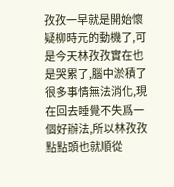孜孜一早就是開始懷疑柳時元的動機了,可是今天林孜孜實在也是哭累了,腦中淤積了很多事情無法消化,現在回去睡覺不失爲一個好辦法,所以林孜孜點點頭也就順從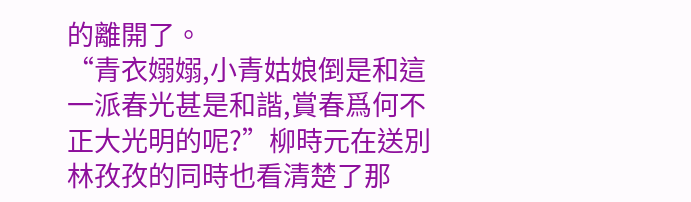的離開了。
“青衣嫋嫋,小青姑娘倒是和這一派春光甚是和諧,賞春爲何不正大光明的呢?”柳時元在送別林孜孜的同時也看清楚了那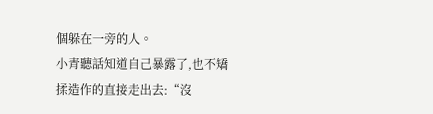個躲在一旁的人。
小青聽話知道自己暴露了,也不矯揉造作的直接走出去:“沒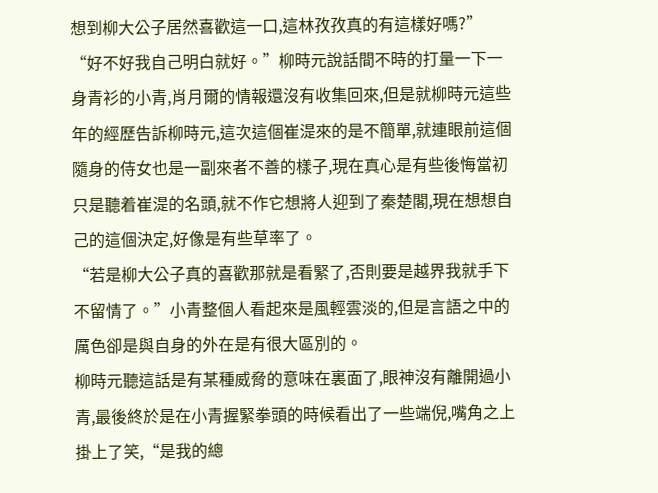想到柳大公子居然喜歡這一口,這林孜孜真的有這樣好嗎?”
“好不好我自己明白就好。”柳時元說話間不時的打量一下一身青衫的小青,肖月爾的情報還沒有收集回來,但是就柳時元這些年的經歷告訴柳時元,這次這個崔湜來的是不簡單,就連眼前這個隨身的侍女也是一副來者不善的樣子,現在真心是有些後悔當初只是聽着崔湜的名頭,就不作它想將人迎到了秦楚閣,現在想想自己的這個決定,好像是有些草率了。
“若是柳大公子真的喜歡那就是看緊了,否則要是越界我就手下不留情了。”小青整個人看起來是風輕雲淡的,但是言語之中的厲色卻是與自身的外在是有很大區別的。
柳時元聽這話是有某種威脅的意味在裏面了,眼神沒有離開過小青,最後終於是在小青握緊拳頭的時候看出了一些端倪,嘴角之上掛上了笑,“是我的總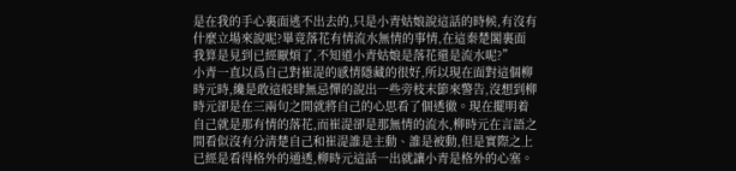是在我的手心裏面逃不出去的,只是小青姑娘說這話的時候,有沒有什麼立場來說呢?畢竟落花有情流水無情的事情,在這秦楚閣裏面我算是見到已經厭煩了,不知道小青姑娘是落花還是流水呢?”
小青一直以爲自己對崔湜的感情隱藏的很好,所以現在面對這個柳時元時,纔是敢這般肆無忌憚的說出一些旁枝末節來警告,沒想到柳時元卻是在三兩句之間就將自己的心思看了個透徹。現在擺明着自己就是那有情的落花,而崔湜卻是那無情的流水,柳時元在言語之間看似沒有分清楚自己和崔湜誰是主動、誰是被動,但是實際之上已經是看得格外的通透,柳時元這話一出就讓小青是格外的心塞。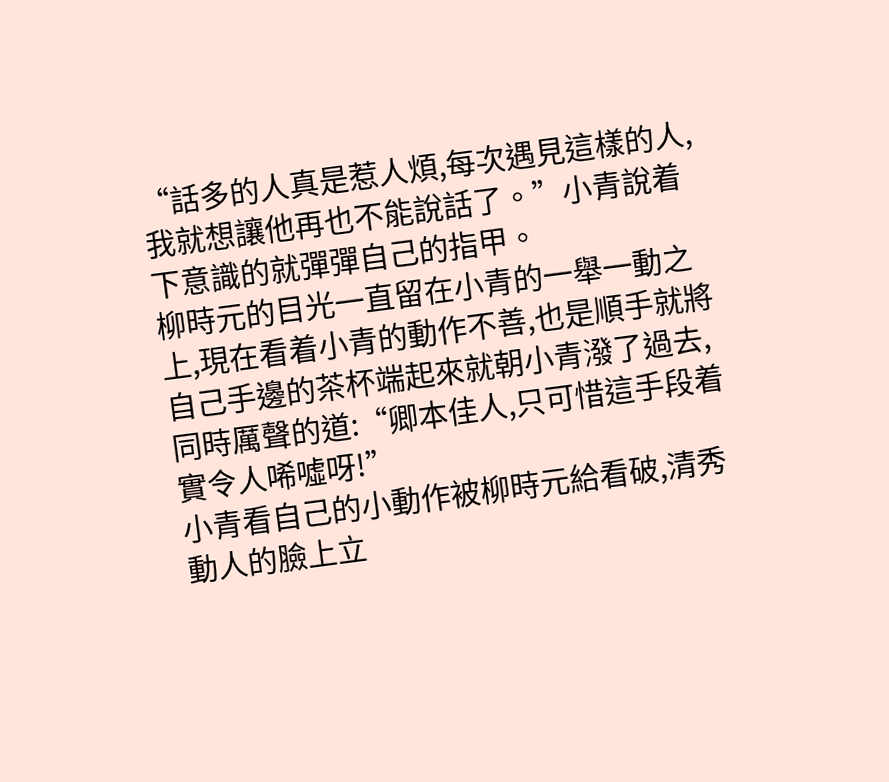“話多的人真是惹人煩,每次遇見這樣的人,我就想讓他再也不能說話了。”小青說着下意識的就彈彈自己的指甲。
柳時元的目光一直留在小青的一舉一動之上,現在看着小青的動作不善,也是順手就將自己手邊的茶杯端起來就朝小青潑了過去,同時厲聲的道:“卿本佳人,只可惜這手段着實令人唏噓呀!”
小青看自己的小動作被柳時元給看破,清秀動人的臉上立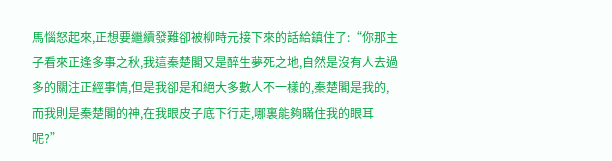馬惱怒起來,正想要繼續發難卻被柳時元接下來的話給鎮住了:“你那主子看來正逢多事之秋,我這秦楚閣又是醉生夢死之地,自然是沒有人去過多的關注正經事情,但是我卻是和絕大多數人不一樣的,秦楚閣是我的,而我則是秦楚閣的神,在我眼皮子底下行走,哪裏能夠瞞住我的眼耳呢?”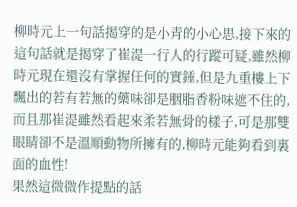柳時元上一句話揭穿的是小青的小心思,接下來的這句話就是揭穿了崔湜一行人的行蹤可疑,雖然柳時元現在還沒有掌握任何的實錘,但是九重樓上下飄出的若有若無的藥味卻是胭脂香粉味遮不住的,而且那崔湜雖然看起來柔若無骨的樣子,可是那雙眼睛卻不是溫順動物所擁有的,柳時元能夠看到裏面的血性!
果然這微微作提點的話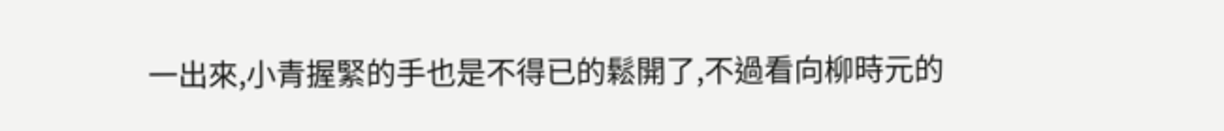一出來,小青握緊的手也是不得已的鬆開了,不過看向柳時元的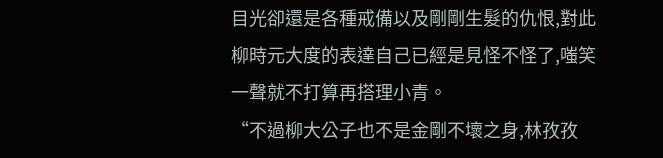目光卻還是各種戒備以及剛剛生髮的仇恨,對此柳時元大度的表達自己已經是見怪不怪了,嗤笑一聲就不打算再搭理小青。
“不過柳大公子也不是金剛不壞之身,林孜孜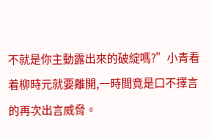不就是你主動露出來的破綻嗎?”小青看着柳時元就要離開,一時間竟是口不擇言的再次出言威脅。